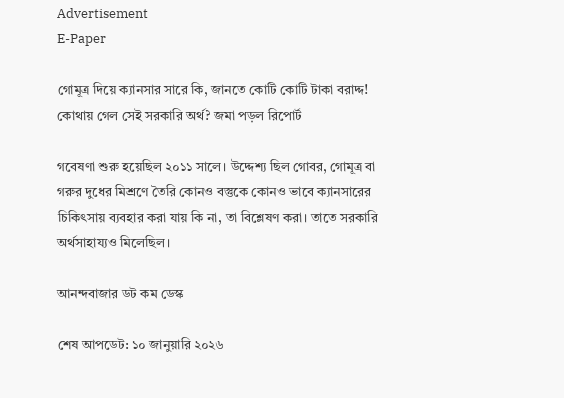Advertisement
E-Paper

গোমূত্র দিয়ে ক্যানসার সারে কি, জানতে কোটি কোটি টাকা বরাদ্দ! কোথায় গেল সেই সরকারি অর্থ? জমা পড়ল রিপোর্ট

গবেষণা শুরু হয়েছিল ২০১১ সালে। উদ্দেশ্য ছিল গোবর, গোমূত্র বা গরুর দুধের মিশ্রণে তৈরি কোনও বস্তুকে কোনও ভাবে ক্যানসারের চিকিৎসায় ব্যবহার করা যায় কি না, তা বিশ্লেষণ করা। তাতে সরকারি অর্থসাহায্যও মিলেছিল।

আনন্দবাজার ডট কম ডেস্ক

শেষ আপডেট: ১০ জানুয়ারি ২০২৬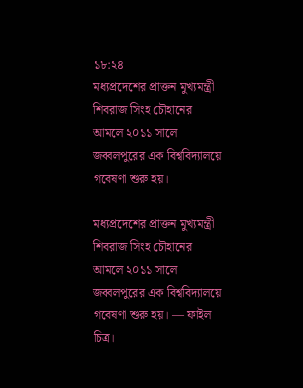১৮:২৪
মধ্যপ্রদেশের প্রাক্তন মুখ্যমন্ত্রী শিবরাজ সিংহ চৌহানের আমলে ২০১১ সালে জব্বলপুরের এক বিশ্ববিদ্যালয়ে গবেষণা শুরু হয়।

মধ্যপ্রদেশের প্রাক্তন মুখ্যমন্ত্রী শিবরাজ সিংহ চৌহানের আমলে ২০১১ সালে জব্বলপুরের এক বিশ্ববিদ্যালয়ে গবেষণা শুরু হয়। — ফাইল চিত্র।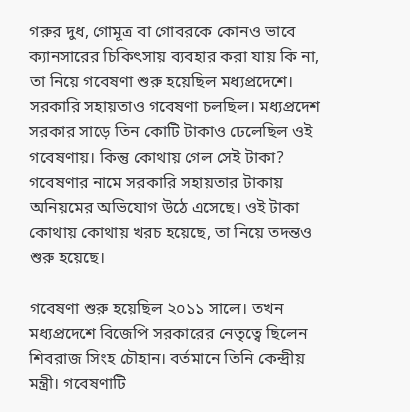গরুর দুধ, গোমূত্র বা গোবরকে কোনও ভাবে ক্যানসারের চিকিৎসায় ব্যবহার করা যায় কি না, তা নিয়ে গবেষণা শুরু হয়েছিল মধ্যপ্রদেশে। সরকারি সহায়তাও গবেষণা চলছিল। মধ্যপ্রদেশ সরকার সাড়ে তিন কোটি টাকাও ঢেলেছিল ওই গবেষণায়। কিন্তু কোথায় গেল সেই টাকা? গবেষণার নামে সরকারি সহায়তার টাকায় অনিয়মের অভিযোগ উঠে এসেছে। ওই টাকা কোথায় কোথায় খরচ হয়েছে, তা নিয়ে তদন্তও শুরু হয়েছে।

গবেষণা শুরু হয়েছিল ২০১১ সালে। তখন মধ্যপ্রদেশে বিজেপি সরকারের নেতৃত্বে ছিলেন শিবরাজ সিংহ চৌহান। বর্তমানে তিনি কেন্দ্রীয় মন্ত্রী। গবেষণাটি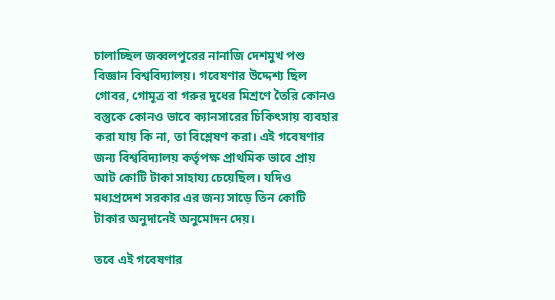চালাচ্ছিল জব্বলপুরের নানাজি দেশমুখ পশু বিজ্ঞান বিশ্ববিদ্যালয়। গবেষণার উদ্দেশ্য ছিল গোবর, গোমূত্র বা গরুর দুধের মিশ্রণে তৈরি কোনও বস্তুকে কোনও ভাবে ক্যানসারের চিকিৎসায় ব্যবহার করা যায় কি না, তা বিশ্লেষণ করা। এই গবেষণার জন্য বিশ্ববিদ্যালয় কর্তৃপক্ষ প্রাথমিক ভাবে প্রায় আট কোটি টাকা সাহায্য চেয়েছিল। যদিও মধ্যপ্রদেশ সরকার এর জন্য সাড়ে তিন কোটি টাকার অনুদানেই অনুমোদন দেয়।

তবে এই গবেষণার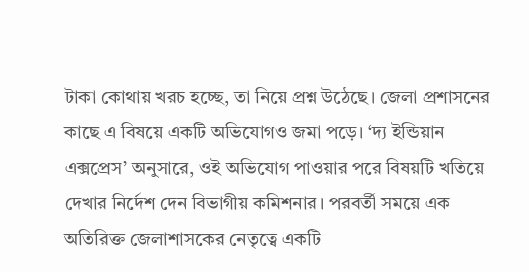টাকা কোথায় খরচ হচ্ছে, তা নিয়ে প্রশ্ন উঠেছে। জেলা প্রশাসনের কাছে এ বিষয়ে একটি অভিযোগও জমা পড়ে। ‘দ্য ইন্ডিয়ান এক্সপ্রেস’ অনুসারে, ওই অভিযোগ পাওয়ার পরে বিষয়টি খতিয়ে দেখার নির্দেশ দেন বিভাগীয় কমিশনার। পরবর্তী সময়ে এক অতিরিক্ত জেলাশাসকের নেতৃত্বে একটি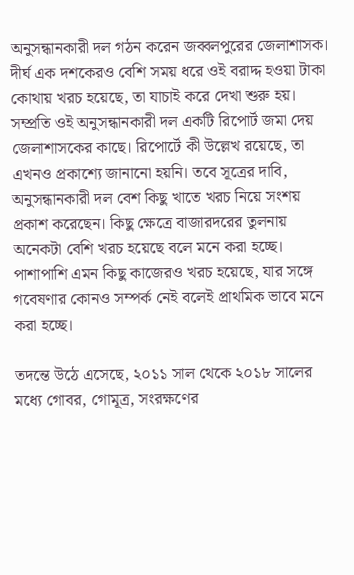অনুসন্ধানকারী দল গঠন করেন জব্বলপুরের জেলাশাসক। দীর্ঘ এক দশকেরও বেশি সময় ধরে ওই বরাদ্দ হওয়া টাকা কোথায় খরচ হয়েছে, তা যাচাই করে দেখা শুরু হয়। সম্প্রতি ওই অনুসন্ধানকারী দল একটি রিপোর্ট জমা দেয় জেলাশাসকের কাছে। রিপোর্টে কী উল্লেখ রয়েছে, তা এখনও প্রকাশ্যে জানানো হয়নি। তবে সূত্রের দাবি, অনুসন্ধানকারী দল বেশ কিছু খাতে খরচ নিয়ে সংশয় প্রকাশ করেছেন। কিছু ক্ষেত্রে বাজারদরের তুলনায় অনেকটা বেশি খরচ হয়েছে বলে মনে করা হচ্ছে। পাশাপাশি এমন কিছু কাজেরও খরচ হয়েছে, যার সঙ্গে গবেষণার কোনও সম্পর্ক নেই বলেই প্রাথমিক ভাবে মনে করা হচ্ছে।

তদন্তে উঠে এসেছে, ২০১১ সাল থেকে ২০১৮ সালের মধ্যে গোবর, গোমূত্র, সংরক্ষণের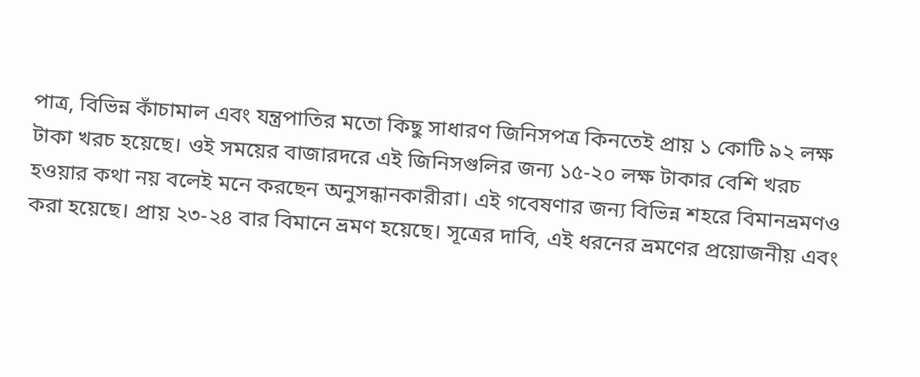পাত্র, বিভিন্ন কাঁচামাল এবং যন্ত্রপাতির মতো কিছু সাধারণ জিনিসপত্র কিনতেই প্রায় ১ কোটি ৯২ লক্ষ টাকা খরচ হয়েছে। ওই সময়ের বাজারদরে এই জিনিসগুলির জন্য ১৫-২০ লক্ষ টাকার বেশি খরচ হওয়ার কথা নয় বলেই মনে করছেন অনুসন্ধানকারীরা। এই গবেষণার জন্য বিভিন্ন শহরে বিমানভ্রমণও করা হয়েছে। প্রায় ২৩-২৪ বার বিমানে ভ্রমণ হয়েছে। সূত্রের দাবি, এই ধরনের ভ্রমণের প্রয়োজনীয় এবং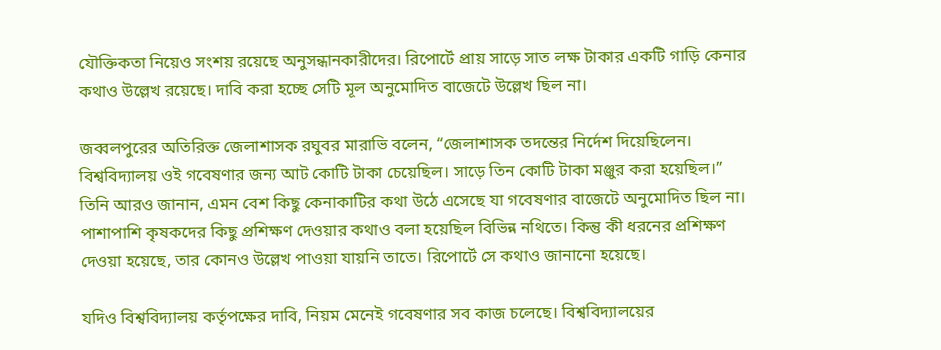যৌক্তিকতা নিয়েও সংশয় রয়েছে অনুসন্ধানকারীদের। রিপোর্টে প্রায় সাড়ে সাত লক্ষ টাকার একটি গাড়ি কেনার কথাও উল্লেখ রয়েছে। দাবি করা হচ্ছে সেটি মূল অনুমোদিত বাজেটে উল্লেখ ছিল না।

জব্বলপুরের অতিরিক্ত জেলাশাসক রঘুবর মারাভি বলেন, “জেলাশাসক তদন্তের নির্দেশ দিয়েছিলেন। বিশ্ববিদ্যালয় ওই গবেষণার জন্য আট কোটি টাকা চেয়েছিল। সাড়ে তিন কোটি টাকা মঞ্জুর করা হয়েছিল।” তিনি আরও জানান, এমন বেশ কিছু কেনাকাটির কথা উঠে এসেছে যা গবেষণার বাজেটে অনুমোদিত ছিল না। পাশাপাশি কৃষকদের কিছু প্রশিক্ষণ দেওয়ার কথাও বলা হয়েছিল বিভিন্ন নথিতে। কিন্তু কী ধরনের প্রশিক্ষণ দেওয়া হয়েছে, তার কোনও উল্লেখ পাওয়া যায়নি তাতে। রিপোর্টে সে কথাও জানানো হয়েছে।

যদিও বিশ্ববিদ্যালয় কর্তৃপক্ষের দাবি, নিয়ম মেনেই গবেষণার সব কাজ চলেছে। বিশ্ববিদ্যালয়ের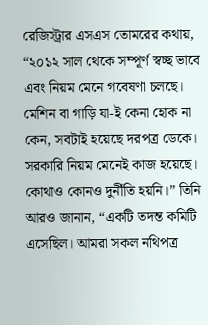রেজিস্ট্রার এসএস তোমরের কথায়, “২০১২ সাল থেকে সম্পূর্ণ স্বচ্ছ ভাবে এবং নিয়ম মেনে গবেষণা চলছে। মেশিন বা গাড়ি যা-ই কেনা হোক না কেন, সবটাই হয়েছে দরপত্র ডেকে। সরকারি নিয়ম মেনেই কাজ হয়েছে। কোথাও কোনও দুর্নীতি হয়নি।” তিনি আরও জানান, “একটি তদন্ত কমিটি এসেছিল। আমরা সকল নথিপত্র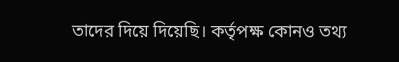তাদের দিয়ে দিয়েছি। কর্তৃপক্ষ কোনও তথ্য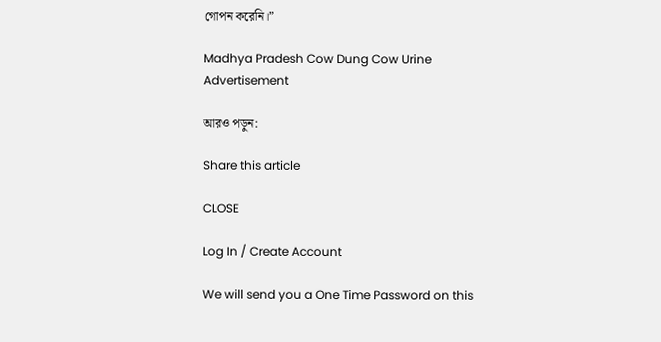গোপন করেনি।”

Madhya Pradesh Cow Dung Cow Urine
Advertisement

আরও পড়ুন:

Share this article

CLOSE

Log In / Create Account

We will send you a One Time Password on this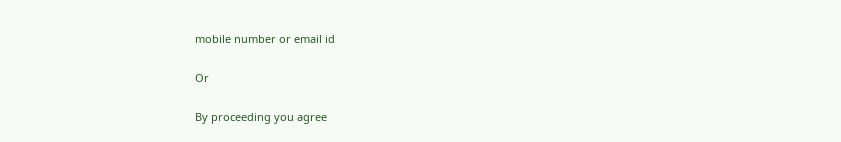mobile number or email id

Or

By proceeding you agree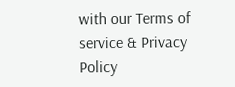with our Terms of service & Privacy Policy